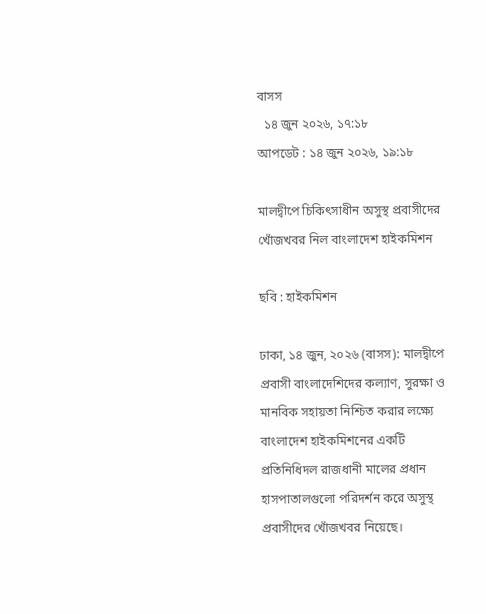বাসস
  ১৪ জুন ২০২৬, ১৭:১৮
আপডেট : ১৪ জুন ২০২৬, ১৯:১৮

মালদ্বীপে চিকিৎসাধীন অসুস্থ প্রবাসীদের খোঁজখবর নিল বাংলাদেশ হাইকমিশন

ছবি : হাইকমিশন

ঢাকা, ১৪ জুন, ২০২৬ (বাসস): মালদ্বীপে প্রবাসী বাংলাদেশিদের কল্যাণ, সুরক্ষা ও মানবিক সহায়তা নিশ্চিত করার লক্ষ্যে বাংলাদেশ হাইকমিশনের একটি প্রতিনিধিদল রাজধানী মালের প্রধান হাসপাতালগুলো পরিদর্শন করে অসুস্থ প্রবাসীদের খোঁজখবর নিয়েছে।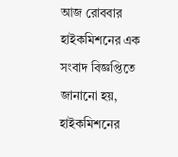আজ রোববার হাইকমিশনের এক সংবাদ বিজ্ঞপ্তিতে জানানো হয়, হাইকমিশনের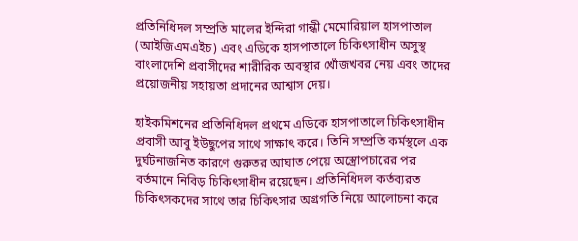প্রতিনিধিদল সম্প্রতি মালের ইন্দিরা গান্ধী মেমোরিয়াল হাসপাতাল (আইজিএমএইচ) এবং এডিকে হাসপাতালে চিকিৎসাধীন অসুস্থ বাংলাদেশি প্রবাসীদের শারীরিক অবস্থার খোঁজখবর নেয় এবং তাদের প্রয়োজনীয় সহায়তা প্রদানের আশ্বাস দেয়।

হাইকমিশনের প্রতিনিধিদল প্রথমে এডিকে হাসপাতালে চিকিৎসাধীন প্রবাসী আবু ইউছুপের সাথে সাক্ষাৎ করে। তিনি সম্প্রতি কর্মস্থলে এক দুর্ঘটনাজনিত কারণে গুরুতর আঘাত পেয়ে অস্ত্রোপচারের পর বর্তমানে নিবিড় চিকিৎসাধীন রয়েছেন। প্রতিনিধিদল কর্তব্যরত চিকিৎসকদের সাথে তার চিকিৎসার অগ্রগতি নিয়ে আলোচনা করে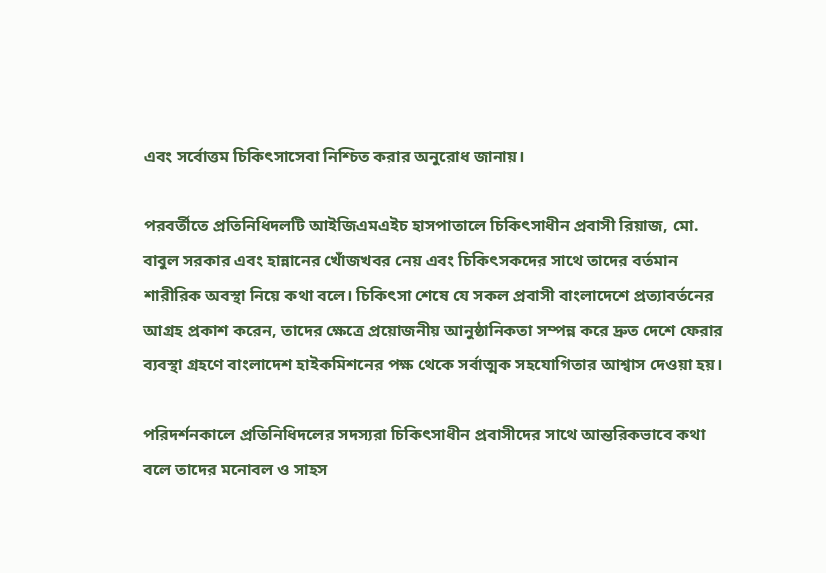এবং সর্বোত্তম চিকিৎসাসেবা নিশ্চিত করার অনুরোধ জানায়।

পরবর্তীতে প্রতিনিধিদলটি আইজিএমএইচ হাসপাতালে চিকিৎসাধীন প্রবাসী রিয়াজ, মো. বাবুল সরকার এবং হান্নানের খোঁজখবর নেয় এবং চিকিৎসকদের সাথে তাদের বর্তমান শারীরিক অবস্থা নিয়ে কথা বলে। চিকিৎসা শেষে যে সকল প্রবাসী বাংলাদেশে প্রত্যাবর্তনের আগ্রহ প্রকাশ করেন, তাদের ক্ষেত্রে প্রয়োজনীয় আনুষ্ঠানিকতা সম্পন্ন করে দ্রুত দেশে ফেরার ব্যবস্থা গ্রহণে বাংলাদেশ হাইকমিশনের পক্ষ থেকে সর্বাত্মক সহযোগিতার আশ্বাস দেওয়া হয়।

পরিদর্শনকালে প্রতিনিধিদলের সদস্যরা চিকিৎসাধীন প্রবাসীদের সাথে আন্তরিকভাবে কথা বলে তাদের মনোবল ও সাহস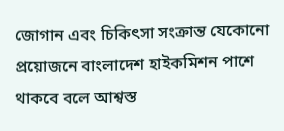জোগান এবং চিকিৎসা সংক্রান্ত যেকোনো প্রয়োজনে বাংলাদেশ হাইকমিশন পাশে থাকবে বলে আশ্বস্ত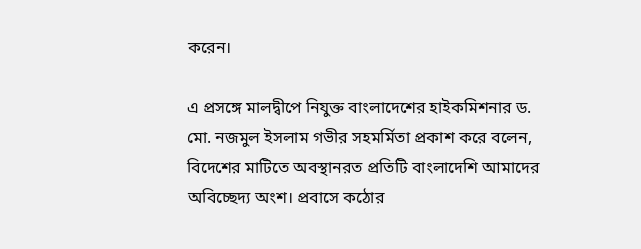করেন।

এ প্রসঙ্গে মালদ্বীপে নিযুক্ত বাংলাদেশের হাইকমিশনার ড. মো. নজমুল ইসলাম গভীর সহমর্মিতা প্রকাশ করে বলেন, বিদেশের মাটিতে অবস্থানরত প্রতিটি বাংলাদেশি আমাদের অবিচ্ছেদ্য অংশ। প্রবাসে কঠোর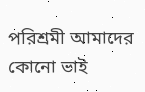পরিশ্রমী আমাদের কোনো ভাই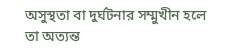অসুস্থতা বা দুর্ঘটনার সম্মুখীন হলে তা অত্যন্ত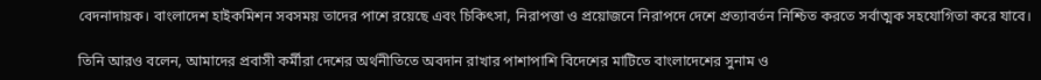বেদনাদায়ক। বাংলাদেশ হাইকমিশন সবসময় তাদের পাশে রয়েছে এবং চিকিৎসা, নিরাপত্তা ও প্রয়োজনে নিরাপদে দেশে প্রত্যাবর্তন নিশ্চিত করতে সর্বাত্মক সহযোগিতা করে যাবে।

তিনি আরও বলেন, আমাদের প্রবাসী কর্মীরা দেশের অর্থনীতিতে অবদান রাখার পাশাপাশি বিদেশের মাটিতে বাংলাদেশের সুনাম ও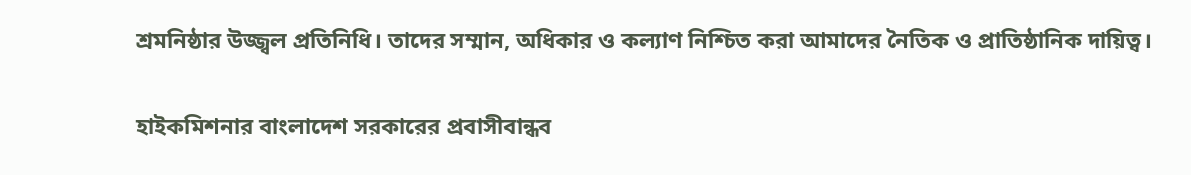শ্রমনিষ্ঠার উজ্জ্বল প্রতিনিধি। তাদের সম্মান, অধিকার ও কল্যাণ নিশ্চিত করা আমাদের নৈতিক ও প্রাতিষ্ঠানিক দায়িত্ব।

হাইকমিশনার বাংলাদেশ সরকারের প্রবাসীবান্ধব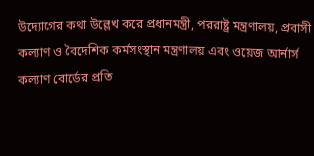উদ্যোগের কথা উল্লেখ করে প্রধানমন্ত্রী, পররাষ্ট্র মন্ত্রণালয়, প্রবাসী কল্যাণ ও বৈদেশিক কর্মসংস্থান মন্ত্রণালয় এবং ওয়েজ আর্নার্স কল্যাণ বোর্ডের প্রতি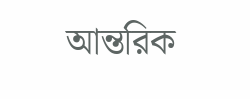আন্তরিক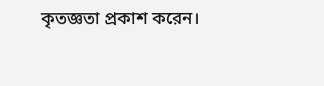কৃতজ্ঞতা প্রকাশ করেন।